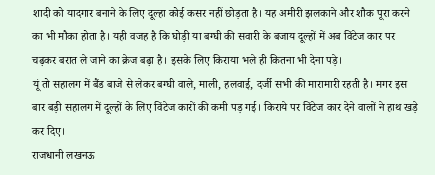शादी को यादगार बनाने के लिए दूल्हा कोई कसर नहीं छोड़ता है। यह अमीरी झलकाने और शौक पूरा करने का भी मौका होता है। यही वजह है कि घोड़ी या बग्घी की सवारी के बजाय दूल्हों में अब विंटेज कार पर चढ़कर बरात ले जाने का क्रेज बढ़ा है। इसके लिए किराया भले ही कितना भी देना पड़े।
यूं तो सहालग में बैंड बाजे से लेकर बग्घी वाले, माली, हलवाई, दर्जी सभी की मारामारी रहती है। मगर इस बार बड़ी सहालग में दूल्हों के लिए विंटेज कारों की कमी पड़ गई। किराये पर विंटेज कार देने वालों ने हाथ खड़े कर दिए।
राजधानी लखनऊ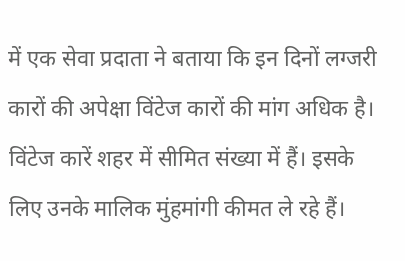में एक सेवा प्रदाता ने बताया कि इन दिनों लग्जरी कारों की अपेक्षा विंटेज कारों की मांग अधिक है। विंटेज कारें शहर में सीमित संख्या में हैं। इसके लिए उनके मालिक मुंहमांगी कीमत ले रहे हैं।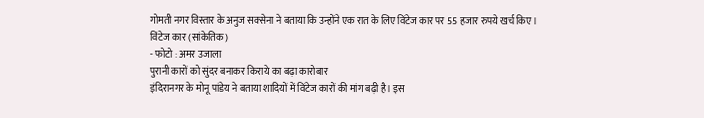गोमती नगर विस्तार के अनुज सक्सेना ने बताया कि उन्होंने एक रात के लिए विंटेज कार पर 55 हजार रुपये खर्च किए।
विंटेज कार (सांकेतिक)
- फोटो : अमर उजाला
पुरानी कारों को सुंदर बनाकर किराये का बढ़ा कारोबार
इंदिरानगर के मोनू पांडेय ने बताया शादियों में विंटेज कारों की मांग बढ़ी है। इस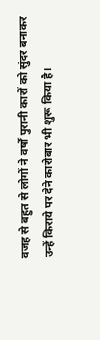वजह से बहुत से लोगों ने वर्षों पुरानी कारों को सुंदर बनाकर उन्हें किराये पर देने कारोबार भी शुरू किया है।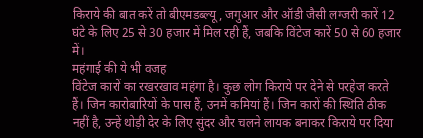किराये की बात करें तो बीएमडब्ल्यू, जगुआर और ऑडी जैसी लग्जरी कारें 12 घंटे के लिए 25 से 30 हजार में मिल रही हैं, जबकि विंटेज कारें 50 से 60 हजार में।
महंगाई की ये भी वजह
विंटेज कारों का रखरखाव महंगा है। कुछ लोग किराये पर देने से परहेज करते हैं। जिन कारोबारियों के पास हैं, उनमें कमियां हैं। जिन कारों की स्थिति ठीक नहीं है, उन्हें थोड़ी देर के लिए सुंदर और चलने लायक बनाकर किराये पर दिया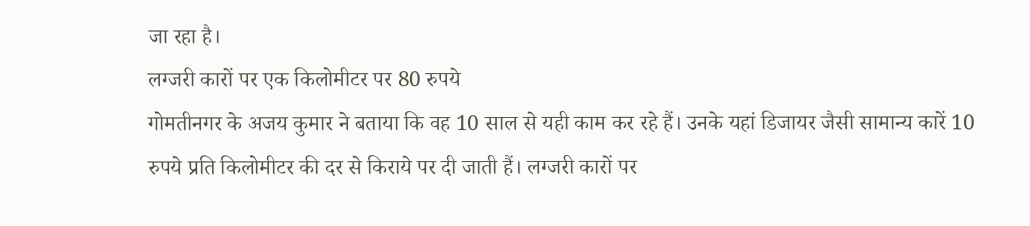जा रहा है।
लग्जरी कारों पर एक किलोमीटर पर 80 रुपये
गोमतीनगर के अजय कुमार ने बताया कि वह 10 साल से यही काम कर रहे हैं। उनके यहां डिजायर जैसी सामान्य कारें 10 रुपये प्रति किलोमीटर की दर से किराये पर दी जाती हैं। लग्जरी कारों पर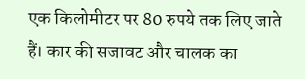एक किलोमीटर पर 80 रुपये तक लिए जाते हैं। कार की सजावट और चालक का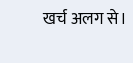खर्च अलग से।